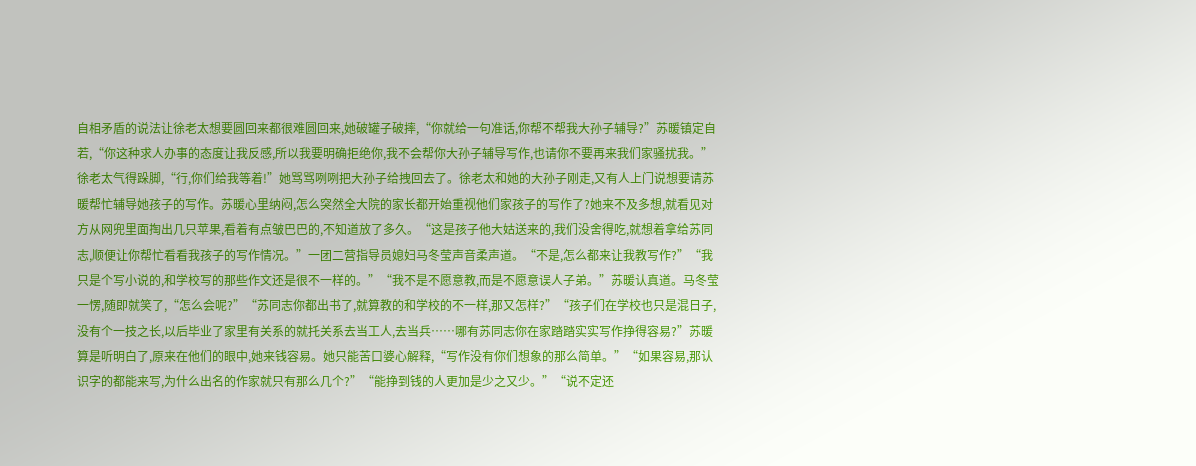自相矛盾的说法让徐老太想要圆回来都很难圆回来,她破罐子破摔,“你就给一句准话,你帮不帮我大孙子辅导?”苏暖镇定自若,“你这种求人办事的态度让我反感,所以我要明确拒绝你,我不会帮你大孙子辅导写作,也请你不要再来我们家骚扰我。”徐老太气得跺脚,“行,你们给我等着!”她骂骂咧咧把大孙子给拽回去了。徐老太和她的大孙子刚走,又有人上门说想要请苏暖帮忙辅导她孩子的写作。苏暖心里纳闷,怎么突然全大院的家长都开始重视他们家孩子的写作了?她来不及多想,就看见对方从网兜里面掏出几只苹果,看着有点皱巴巴的,不知道放了多久。“这是孩子他大姑送来的,我们没舍得吃,就想着拿给苏同志,顺便让你帮忙看看我孩子的写作情况。”一团二营指导员媳妇马冬莹声音柔声道。“不是,怎么都来让我教写作?”“我只是个写小说的,和学校写的那些作文还是很不一样的。”“我不是不愿意教,而是不愿意误人子弟。”苏暖认真道。马冬莹一愣,随即就笑了,“怎么会呢?”“苏同志你都出书了,就算教的和学校的不一样,那又怎样?”“孩子们在学校也只是混日子,没有个一技之长,以后毕业了家里有关系的就托关系去当工人,去当兵……哪有苏同志你在家踏踏实实写作挣得容易?”苏暖算是听明白了,原来在他们的眼中,她来钱容易。她只能苦口婆心解释,“写作没有你们想象的那么简单。”“如果容易,那认识字的都能来写,为什么出名的作家就只有那么几个?”“能挣到钱的人更加是少之又少。”“说不定还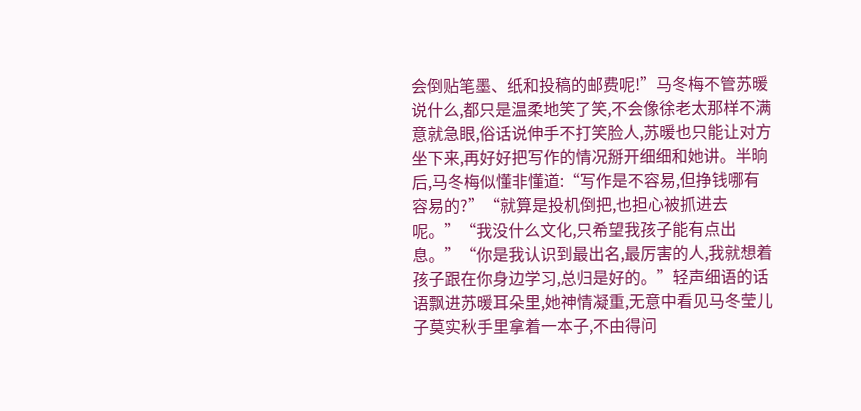会倒贴笔墨、纸和投稿的邮费呢!”马冬梅不管苏暖说什么,都只是温柔地笑了笑,不会像徐老太那样不满意就急眼,俗话说伸手不打笑脸人,苏暖也只能让对方坐下来,再好好把写作的情况掰开细细和她讲。半晌后,马冬梅似懂非懂道:“写作是不容易,但挣钱哪有容易的?”“就算是投机倒把,也担心被抓进去呢。”“我没什么文化,只希望我孩子能有点出息。”“你是我认识到最出名,最厉害的人,我就想着孩子跟在你身边学习,总归是好的。”轻声细语的话语飘进苏暖耳朵里,她神情凝重,无意中看见马冬莹儿子莫实秋手里拿着一本子,不由得问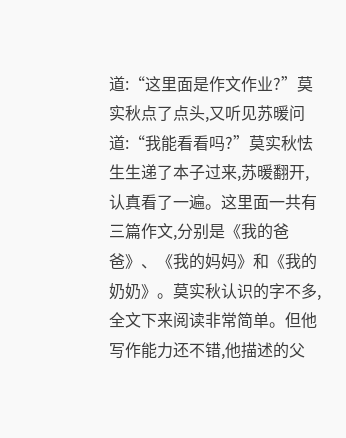道:“这里面是作文作业?”莫实秋点了点头,又听见苏暖问道:“我能看看吗?”莫实秋怯生生递了本子过来,苏暖翻开,认真看了一遍。这里面一共有三篇作文,分别是《我的爸爸》、《我的妈妈》和《我的奶奶》。莫实秋认识的字不多,全文下来阅读非常简单。但他写作能力还不错,他描述的父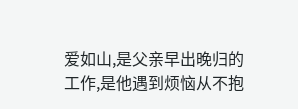爱如山,是父亲早出晚归的工作,是他遇到烦恼从不抱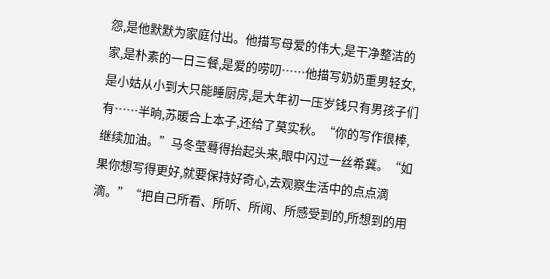怨,是他默默为家庭付出。他描写母爱的伟大,是干净整洁的家,是朴素的一日三餐,是爱的唠叨……他描写奶奶重男轻女,是小姑从小到大只能睡厨房,是大年初一压岁钱只有男孩子们有……半晌,苏暖合上本子,还给了莫实秋。“你的写作很棒,继续加油。”马冬莹蓦得抬起头来,眼中闪过一丝希冀。“如果你想写得更好,就要保持好奇心,去观察生活中的点点滴滴。”“把自己所看、所听、所闻、所感受到的,所想到的用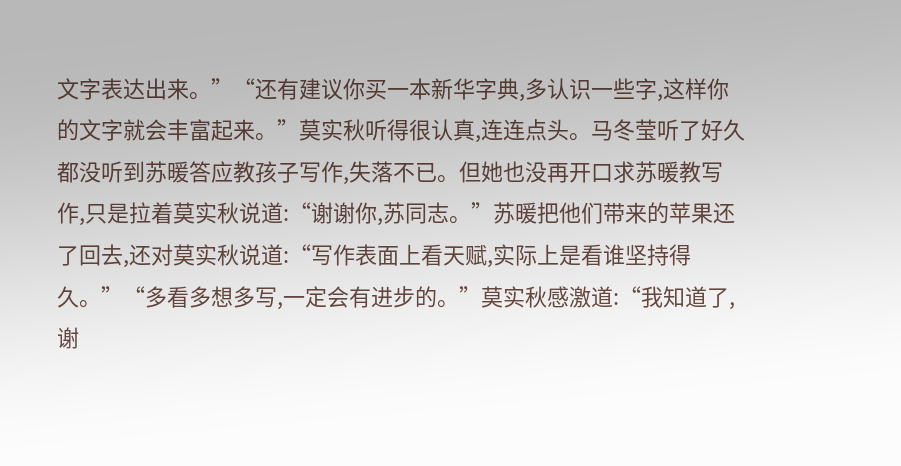文字表达出来。”“还有建议你买一本新华字典,多认识一些字,这样你的文字就会丰富起来。”莫实秋听得很认真,连连点头。马冬莹听了好久都没听到苏暖答应教孩子写作,失落不已。但她也没再开口求苏暖教写作,只是拉着莫实秋说道:“谢谢你,苏同志。”苏暖把他们带来的苹果还了回去,还对莫实秋说道:“写作表面上看天赋,实际上是看谁坚持得久。”“多看多想多写,一定会有进步的。”莫实秋感激道:“我知道了,谢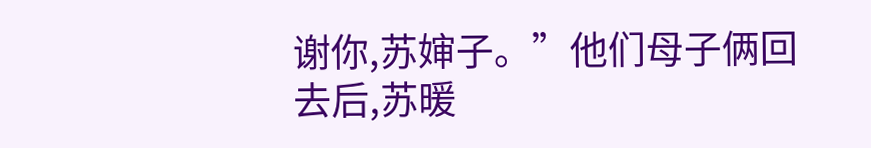谢你,苏婶子。”他们母子俩回去后,苏暖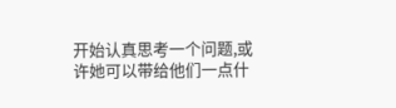开始认真思考一个问题,或许她可以带给他们一点什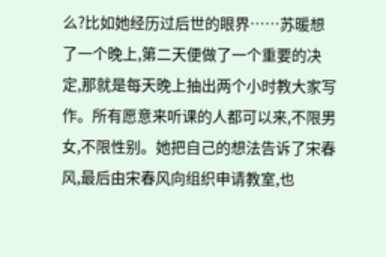么?比如她经历过后世的眼界……苏暖想了一个晚上,第二天便做了一个重要的决定,那就是每天晚上抽出两个小时教大家写作。所有愿意来听课的人都可以来,不限男女,不限性别。她把自己的想法告诉了宋春风,最后由宋春风向组织申请教室,也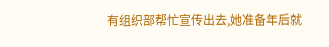有组织部帮忙宣传出去,她准备年后就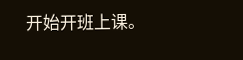开始开班上课。